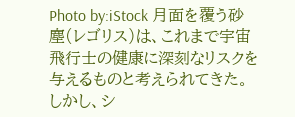Photo by:iStock 月面を覆う砂塵(レゴリス)は、これまで宇宙飛行士の健康に深刻なリスクを与えるものと考えられてきた。 しかし、シ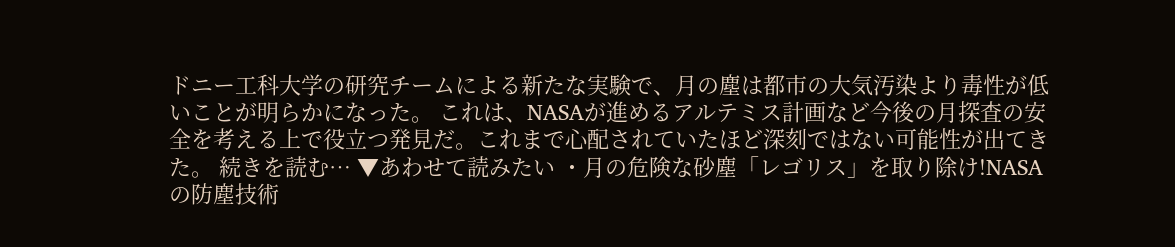ドニー工科大学の研究チームによる新たな実験で、月の塵は都市の大気汚染より毒性が低いことが明らかになった。 これは、NASAが進めるアルテミス計画など今後の月探査の安全を考える上で役立つ発見だ。これまで心配されていたほど深刻ではない可能性が出てきた。 続きを読む… ▼あわせて読みたい ・月の危険な砂塵「レゴリス」を取り除け!NASAの防塵技術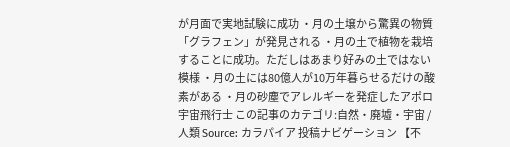が月面で実地試験に成功 ・月の土壌から驚異の物質「グラフェン」が発見される ・月の土で植物を栽培することに成功。ただしはあまり好みの土ではない模様 ・月の土には80億人が10万年暮らせるだけの酸素がある ・月の砂塵でアレルギーを発症したアポロ宇宙飛行士 この記事のカテゴリ:自然・廃墟・宇宙 / 人類 Source: カラパイア 投稿ナビゲーション 【不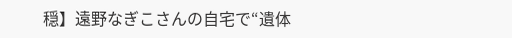穏】遠野なぎこさんの自宅で“遺体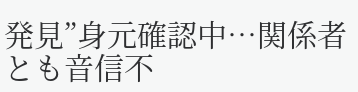発見”身元確認中…関係者とも音信不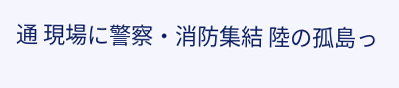通 現場に警察・消防集結 陸の孤島っ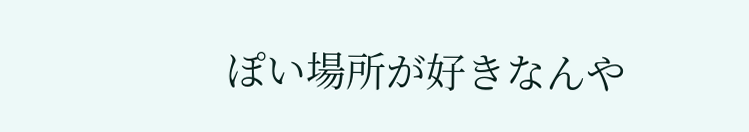ぽい場所が好きなんや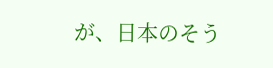が、日本のそう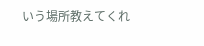いう場所教えてくれ